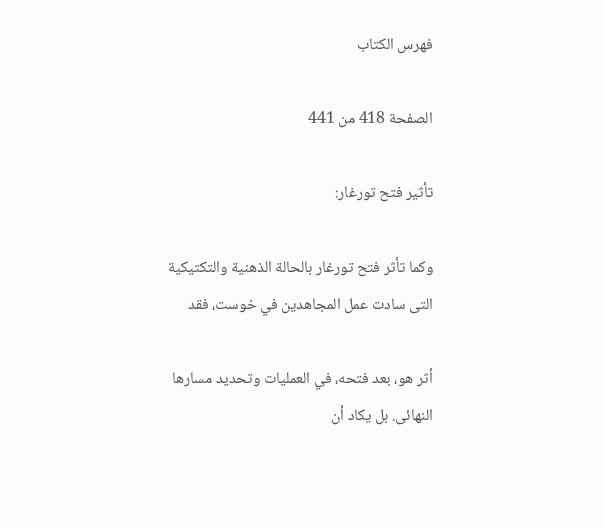فهرس الكتاب

الصفحة 418 من 441

تأثير فتح تورغار:

وكما تأثر فتح تورغار بالحالة الذهنية والتكتيكية التى سادت عمل المجاهدين في خوست، فقد

أثر هو، بعد فتحه، في العمليات وتحديد مسارها النهائى. بل يكاد أن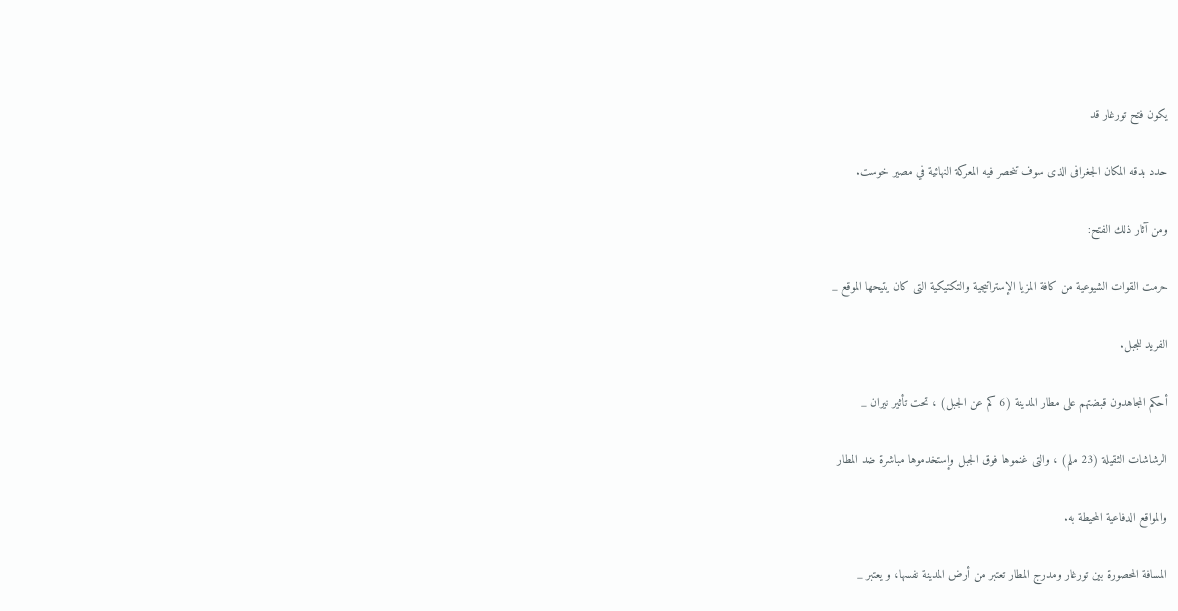يكون فتح تورغار قد

حدد بدقه المكان الجغرافى الذى سوف تنحصر فيه المعركة النهائية في مصير خوست.

ومن آثار ذلك الفتح:

حرمت القوات الشيوعية من كافة المزيا الإستراتيجية والتكتيكية التى كان يتيحها الموقع _

الفريد للجبل.

أحكم المجاهدون قبضتهم على مطار المدينة (6 كم عن الجبل) ، تحت تأثير نيران _

الرشاشات الثقيلة (23 ملم) ، والتى غنموها فوق الجبل وإستخدموها مباشرة ضد المطار

والمواقع الدفاعية المحيطة به.

المسافة المحصورة بين تورغار ومدرج المطار تعتبر من أرض المدينة نفسها، و يعتبر _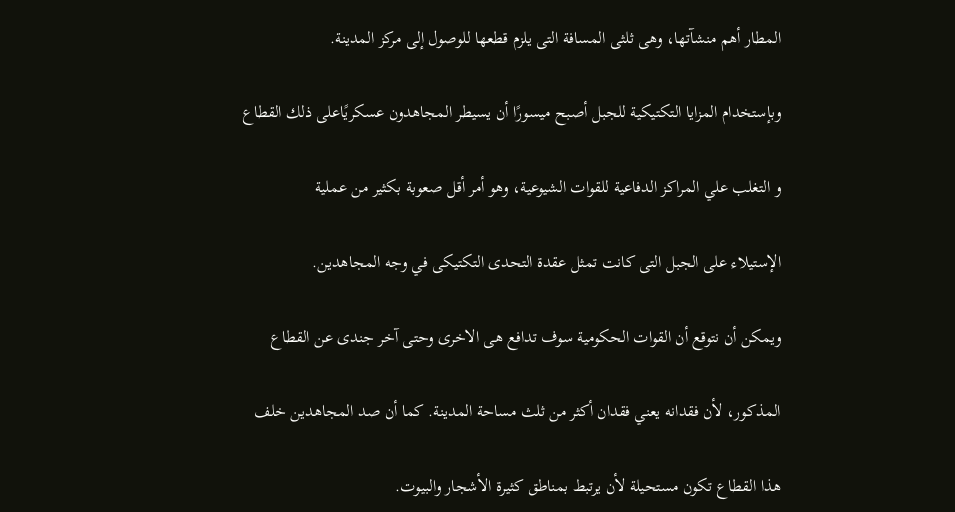المطار أهم منشآتها، وهى ثلثى المسافة التى يلزم قطعها للوصول إلى مركز المدينة.

وبإستخدام المزايا التكتيكية للجبل أصبح ميسورًا أن يسيطر المجاهدون عسكريًاعلى ذلك القطاع

و التغلب علي المراكز الدفاعية للقوات الشيوعية، وهو أمر أقل صعوبة بكثير من عملية

الإستيلاء على الجبل التى كانت تمثل عقدة التحدى التكتيكى في وجه المجاهدين.

ويمكن أن نتوقع أن القوات الحكومية سوف تدافع هى الاخرى وحتى آخر جندى عن القطاع

المذكور، لأن فقدانه يعني فقدان أكثر من ثلث مساحة المدينة. كما أن صد المجاهدين خلف

هذا القطاع تكون مستحيلة لأن يرتبط بمناطق كثيرة الأشجار والبيوت.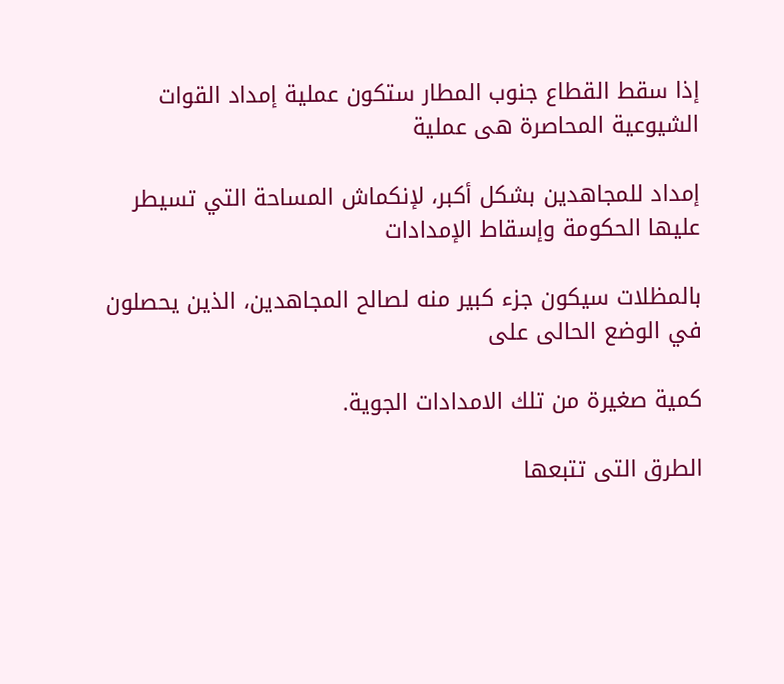إذا سقط القطاع جنوب المطار ستكون عملية إمداد القوات الشيوعية المحاصرة هى عملية

إمداد للمجاهدين بشكل أكبر، لإنكماش المساحة التي تسيطر عليها الحكومة وإسقاط الإمدادات

بالمظلات سيكون جزء كبير منه لصالح المجاهدين، الذين يحصلون في الوضع الحالى على

كمية صغيرة من تلك الامدادات الجوية.

الطرق التى تتبعها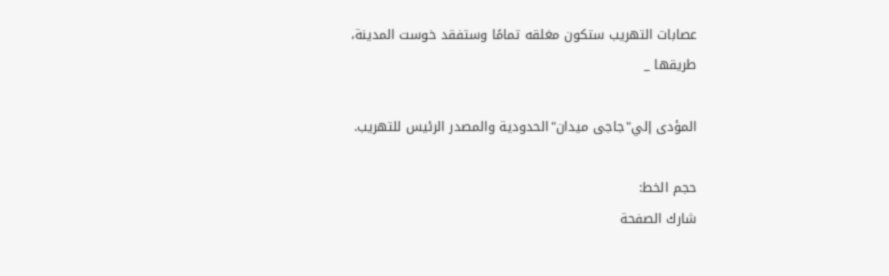عصابات التهريب ستكون مغلقه تمامًا وستفقد خوست المدينة، طريقها _

المؤدى إلي"جاجى ميدان"الحدودية والمصدر الرئيس للتهريب.

حجم الخط:
شارك الصفحة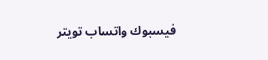فيسبوك واتساب تويتر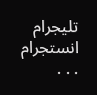تليجرام انستجرام
. . .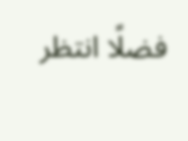فضلًا انتظر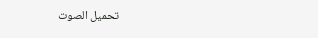تحميل الصوت